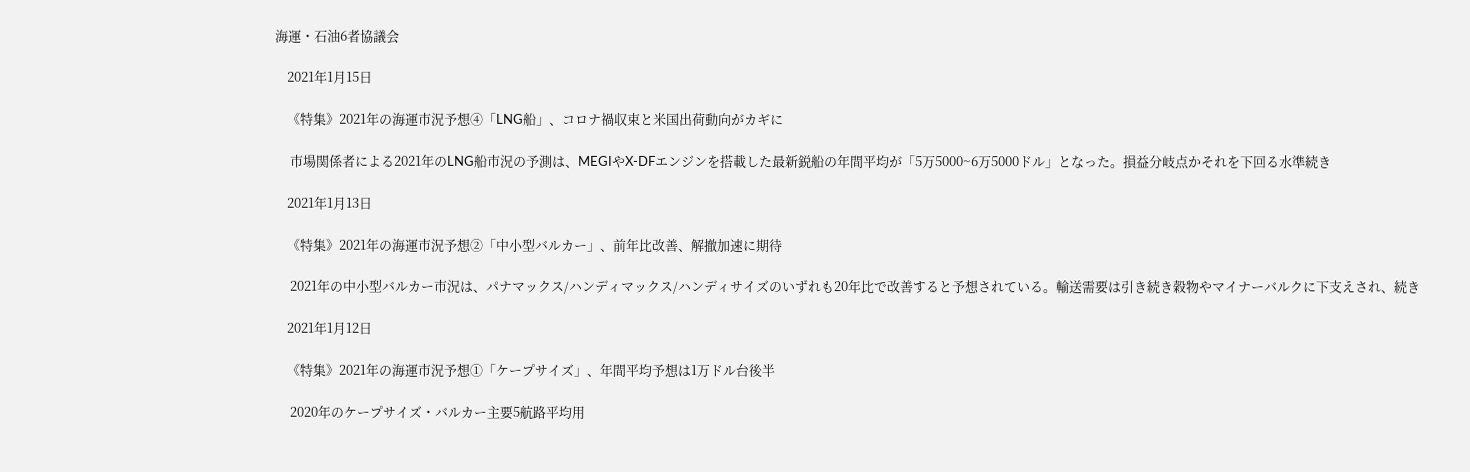海運・石油6者協議会

    2021年1月15日

    《特集》2021年の海運市況予想④「LNG船」、コロナ禍収束と米国出荷動向がカギに

     市場関係者による2021年のLNG船市況の予測は、MEGIやX-DFエンジンを搭載した最新鋭船の年間平均が「5万5000~6万5000ドル」となった。損益分岐点かそれを下回る水準続き

    2021年1月13日

    《特集》2021年の海運市況予想②「中小型バルカー」、前年比改善、解撤加速に期待

     2021年の中小型バルカー市況は、パナマックス/ハンディマックス/ハンディサイズのいずれも20年比で改善すると予想されている。輸送需要は引き続き穀物やマイナーバルクに下支えされ、続き

    2021年1月12日

    《特集》2021年の海運市況予想①「ケープサイズ」、年間平均予想は1万ドル台後半

     2020年のケープサイズ・バルカー主要5航路平均用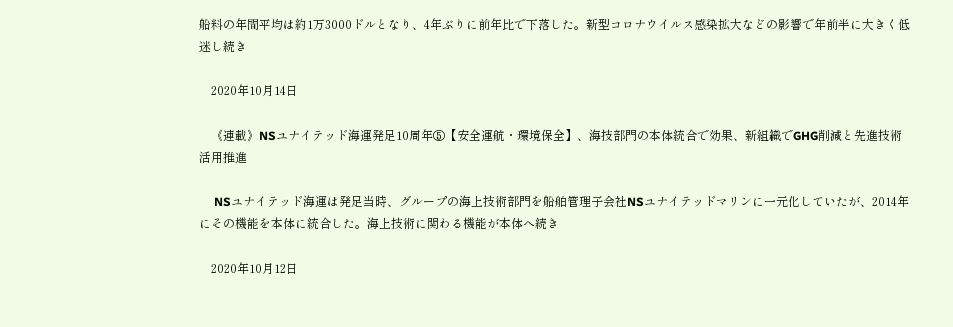船料の年間平均は約1万3000ドルとなり、4年ぶりに前年比で下落した。新型コロナウイルス感染拡大などの影響で年前半に大きく低迷し続き

    2020年10月14日

    《連載》NSユナイテッド海運発足10周年⑤【安全運航・環境保全】、海技部門の本体統合で効果、新組織でGHG削減と先進技術活用推進

     NSユナイテッド海運は発足当時、グループの海上技術部門を船舶管理子会社NSユナイテッドマリンに一元化していたが、2014年にその機能を本体に統合した。海上技術に関わる機能が本体へ続き

    2020年10月12日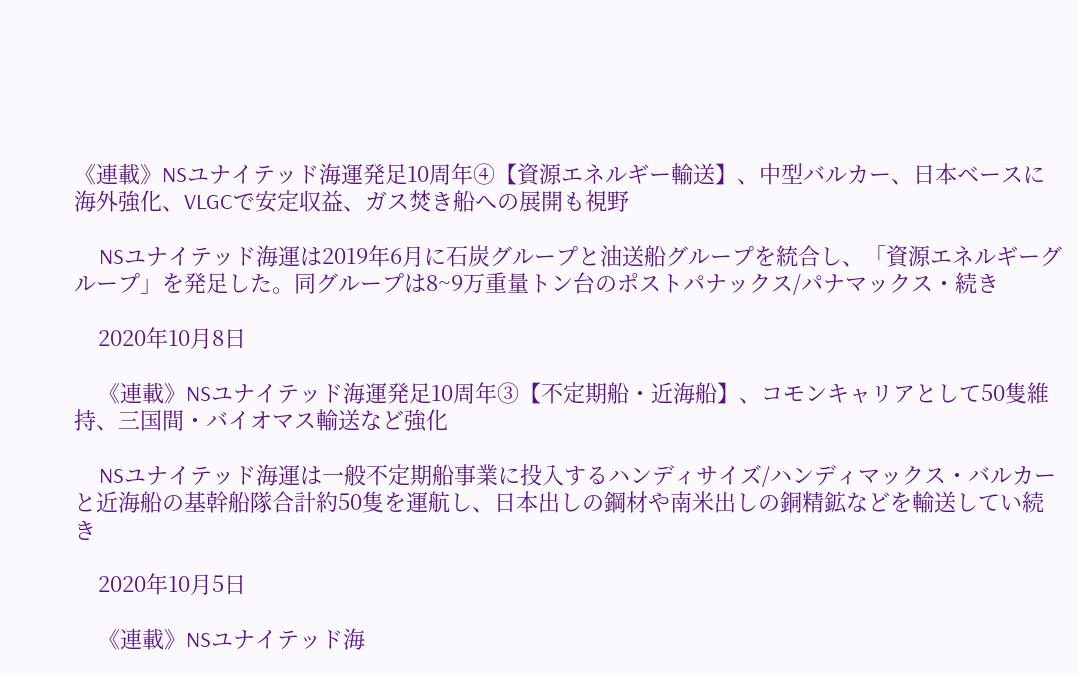《連載》NSユナイテッド海運発足10周年④【資源エネルギー輸送】、中型バルカー、日本ベースに海外強化、VLGCで安定収益、ガス焚き船への展開も視野

     NSユナイテッド海運は2019年6月に石炭グループと油送船グループを統合し、「資源エネルギーグループ」を発足した。同グループは8~9万重量トン台のポストパナックス/パナマックス・続き

    2020年10月8日

    《連載》NSユナイテッド海運発足10周年③【不定期船・近海船】、コモンキャリアとして50隻維持、三国間・バイオマス輸送など強化

     NSユナイテッド海運は一般不定期船事業に投入するハンディサイズ/ハンディマックス・バルカーと近海船の基幹船隊合計約50隻を運航し、日本出しの鋼材や南米出しの銅精鉱などを輸送してい続き

    2020年10月5日

    《連載》NSユナイテッド海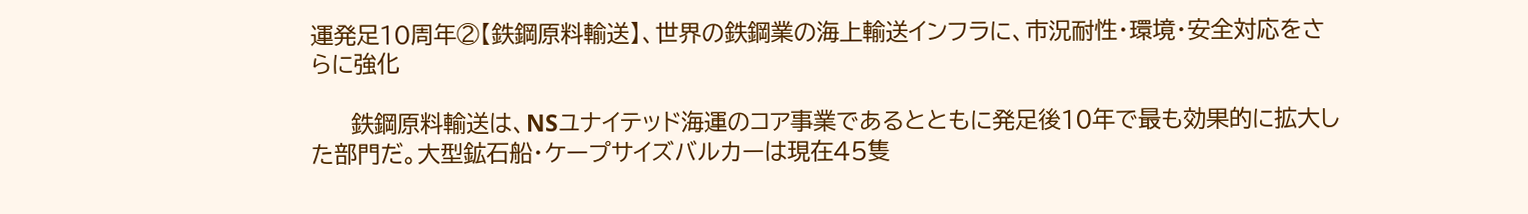運発足10周年②【鉄鋼原料輸送】、世界の鉄鋼業の海上輸送インフラに、市況耐性・環境・安全対応をさらに強化

     鉄鋼原料輸送は、NSユナイテッド海運のコア事業であるとともに発足後10年で最も効果的に拡大した部門だ。大型鉱石船・ケープサイズバルカーは現在45隻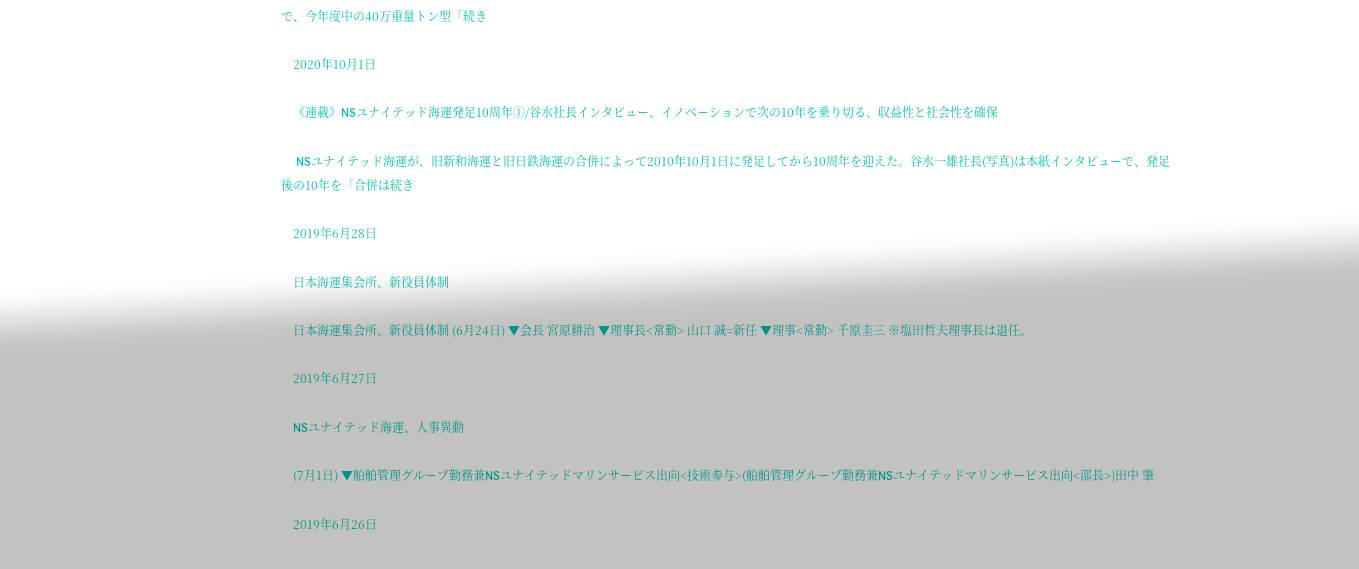で、今年度中の40万重量トン型「続き

    2020年10月1日

    《連載》NSユナイテッド海運発足10周年①/谷水社長インタビュー、イノベーションで次の10年を乗り切る、収益性と社会性を確保

     NSユナイテッド海運が、旧新和海運と旧日鉄海運の合併によって2010年10月1日に発足してから10周年を迎えた。谷水一雄社長(写真)は本紙インタビューで、発足後の10年を「合併は続き

    2019年6月28日

    日本海運集会所、新役員体制

    日本海運集会所、新役員体制 (6月24日) ▼会長 宮原耕治 ▼理事長<常勤> 山口 誠=新任 ▼理事<常勤> 千原圭三 ※塩田哲夫理事長は退任。

    2019年6月27日

    NSユナイテッド海運、人事異動

    (7月1日) ▼船舶管理グループ勤務兼NSユナイテッドマリンサービス出向<技術参与>(船舶管理グループ勤務兼NSユナイテッドマリンサービス出向<部長>)田中 肇

    2019年6月26日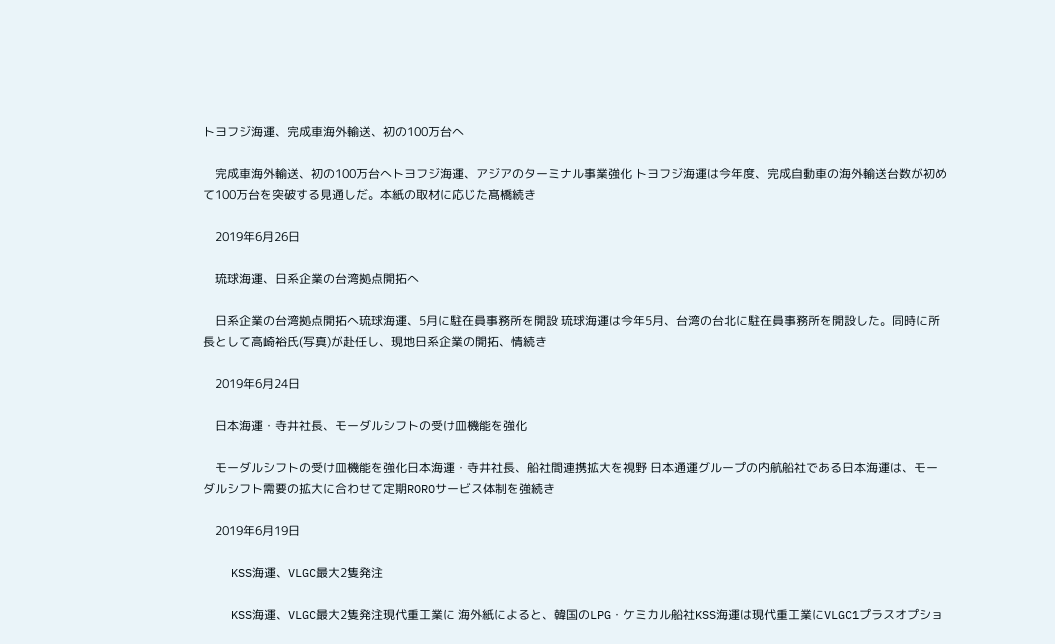トヨフジ海運、完成車海外輸送、初の100万台へ

    完成車海外輸送、初の100万台へトヨフジ海運、アジアのターミナル事業強化 トヨフジ海運は今年度、完成自動車の海外輸送台数が初めて100万台を突破する見通しだ。本紙の取材に応じた髙橋続き

    2019年6月26日

    琉球海運、日系企業の台湾拠点開拓へ

    日系企業の台湾拠点開拓へ琉球海運、5月に駐在員事務所を開設 琉球海運は今年5月、台湾の台北に駐在員事務所を開設した。同時に所長として高崎裕氏(写真)が赴任し、現地日系企業の開拓、情続き

    2019年6月24日

    日本海運・寺井社長、モーダルシフトの受け皿機能を強化

    モーダルシフトの受け皿機能を強化日本海運・寺井社長、船社間連携拡大を視野 日本通運グループの内航船社である日本海運は、モーダルシフト需要の拡大に合わせて定期ROROサービス体制を強続き

    2019年6月19日

    KSS海運、VLGC最大2隻発注

    KSS海運、VLGC最大2隻発注現代重工業に 海外紙によると、韓国のLPG・ケミカル船社KSS海運は現代重工業にVLGC1プラスオプショ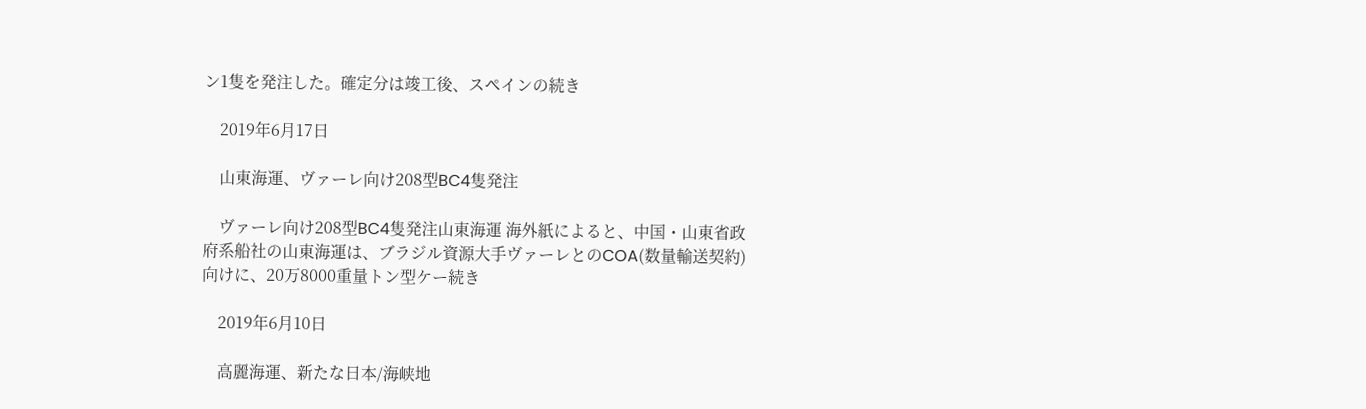ン1隻を発注した。確定分は竣工後、スペインの続き

    2019年6月17日

    山東海運、ヴァーレ向け208型BC4隻発注

    ヴァーレ向け208型BC4隻発注山東海運 海外紙によると、中国・山東省政府系船社の山東海運は、ブラジル資源大手ヴァーレとのCOA(数量輸送契約)向けに、20万8000重量トン型ケー続き

    2019年6月10日

    高麗海運、新たな日本/海峡地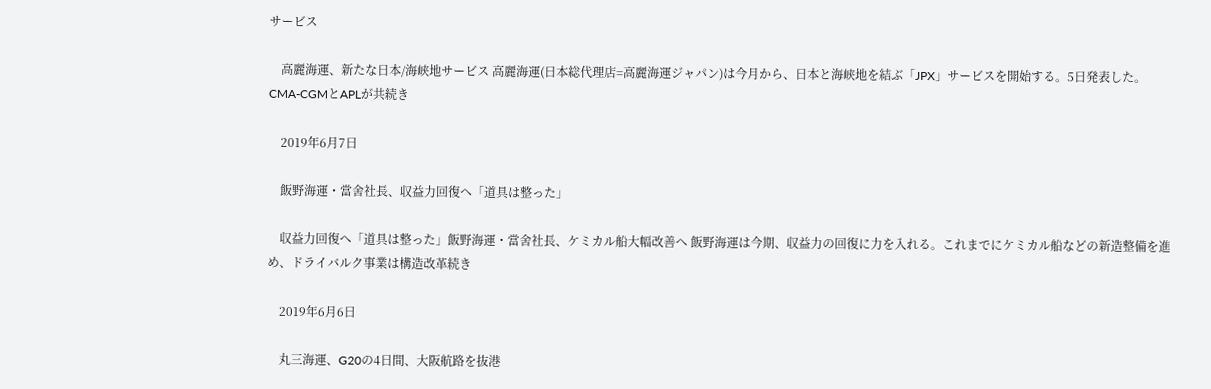サービス

    高麗海運、新たな日本/海峡地サービス 高麗海運(日本総代理店=高麗海運ジャパン)は今月から、日本と海峡地を結ぶ「JPX」サービスを開始する。5日発表した。CMA-CGMとAPLが共続き

    2019年6月7日

    飯野海運・當舍社長、収益力回復へ「道具は整った」

    収益力回復へ「道具は整った」飯野海運・當舍社長、ケミカル船大幅改善へ 飯野海運は今期、収益力の回復に力を入れる。これまでにケミカル船などの新造整備を進め、ドライバルク事業は構造改革続き

    2019年6月6日

    丸三海運、G20の4日間、大阪航路を抜港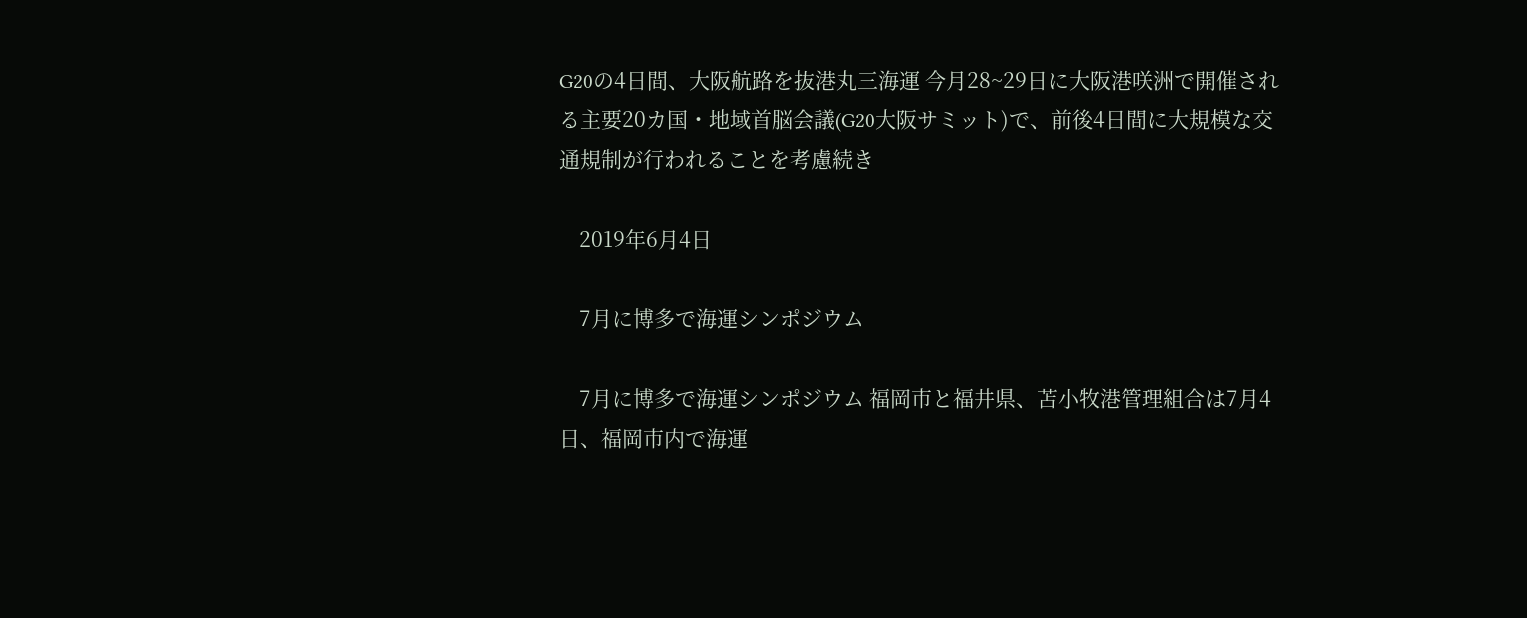G20の4日間、大阪航路を抜港丸三海運 今月28~29日に大阪港咲洲で開催される主要20カ国・地域首脳会議(G20大阪サミット)で、前後4日間に大規模な交通規制が行われることを考慮続き

    2019年6月4日

    7月に博多で海運シンポジウム

    7月に博多で海運シンポジウム 福岡市と福井県、苫小牧港管理組合は7月4日、福岡市内で海運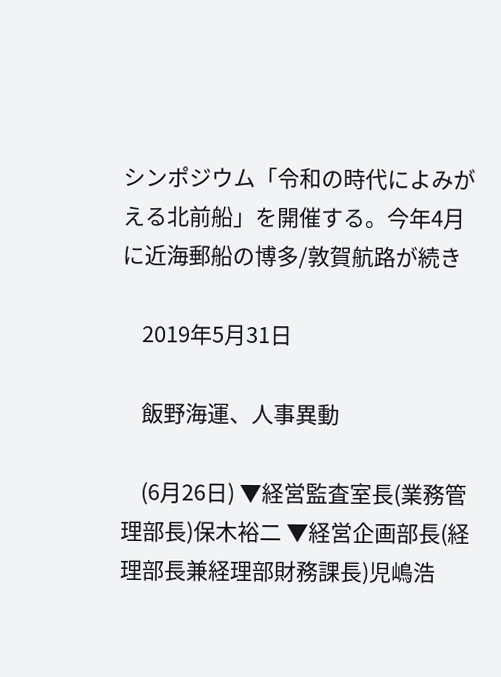シンポジウム「令和の時代によみがえる北前船」を開催する。今年4月に近海郵船の博多/敦賀航路が続き

    2019年5月31日

    飯野海運、人事異動

    (6月26日) ▼経営監査室長(業務管理部長)保木裕二 ▼経営企画部長(経理部長兼経理部財務課長)児嶋浩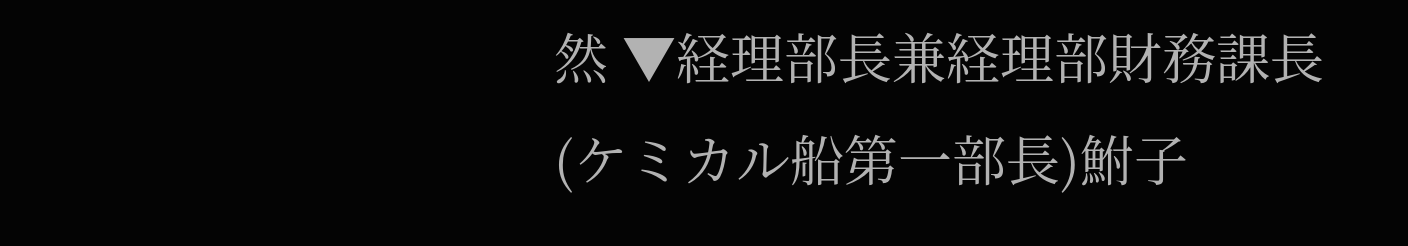然 ▼経理部長兼経理部財務課長(ケミカル船第一部長)鮒子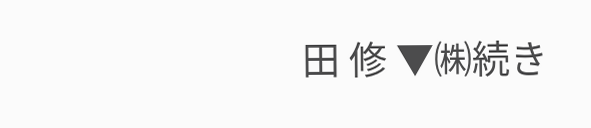田 修 ▼㈱続き